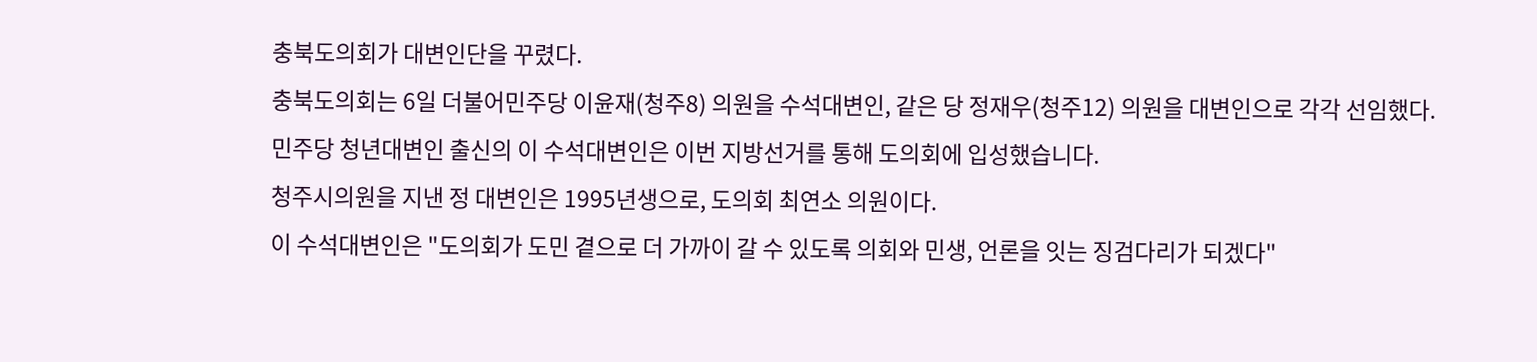충북도의회가 대변인단을 꾸렸다.
충북도의회는 6일 더불어민주당 이윤재(청주8) 의원을 수석대변인, 같은 당 정재우(청주12) 의원을 대변인으로 각각 선임했다.
민주당 청년대변인 출신의 이 수석대변인은 이번 지방선거를 통해 도의회에 입성했습니다.
청주시의원을 지낸 정 대변인은 1995년생으로, 도의회 최연소 의원이다.
이 수석대변인은 "도의회가 도민 곁으로 더 가까이 갈 수 있도록 의회와 민생, 언론을 잇는 징검다리가 되겠다"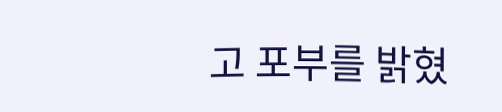고 포부를 밝혔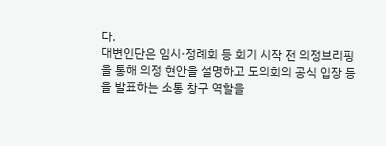다.
대변인단은 임시·정례회 등 회기 시작 전 의정브리핑을 통해 의정 현안을 설명하고 도의회의 공식 입장 등을 발표하는 소통 창구 역할을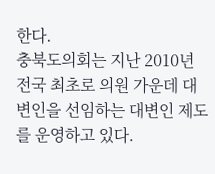한다.
충북도의회는 지난 2010년 전국 최초로 의원 가운데 대변인을 선임하는 대변인 제도를 운영하고 있다.